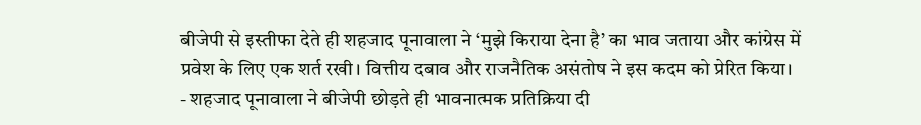बीजेपी से इस्तीफा देते ही शहजाद पूनावाला ने ‘मुझे किराया देना है’ का भाव जताया और कांग्रेस में प्रवेश के लिए एक शर्त रखी। वित्तीय दबाव और राजनैतिक असंतोष ने इस कदम को प्रेरित किया।
- शहजाद पूनावाला ने बीजेपी छोड़ते ही भावनात्मक प्रतिक्रिया दी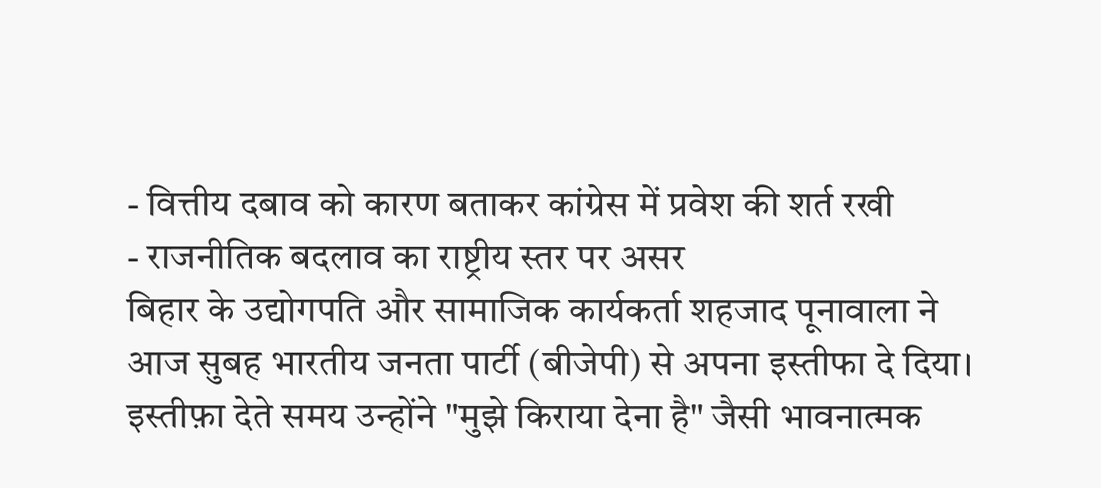- वित्तीय दबाव को कारण बताकर कांग्रेस में प्रवेश की शर्त रखी
- राजनीतिक बदलाव का राष्ट्रीय स्तर पर असर
बिहार के उद्योगपति और सामाजिक कार्यकर्ता शहजाद पूनावाला ने आज सुबह भारतीय जनता पार्टी (बीजेपी) से अपना इस्तीफा दे दिया। इस्तीफ़ा देते समय उन्होंने "मुझे किराया देना है" जैसी भावनात्मक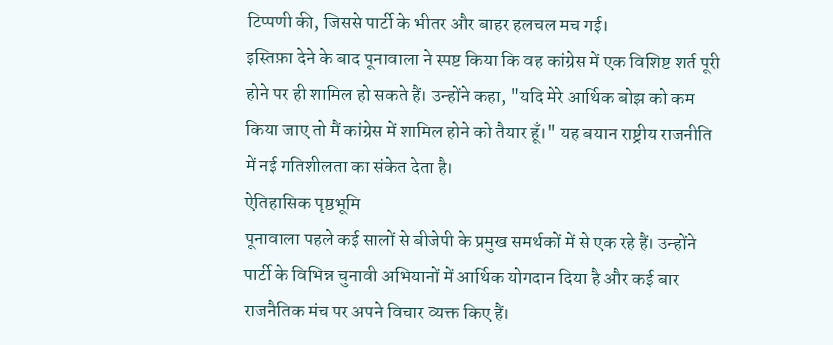टिप्पणी की, जिससे पार्टी के भीतर और बाहर हलचल मच गई।
इस्तिफ़ा देने के बाद पूनावाला ने स्पष्ट किया कि वह कांग्रेस में एक विशिष्ट शर्त पूरी होने पर ही शामिल हो सकते हैं। उन्होंने कहा, "यदि मेरे आर्थिक बोझ को कम किया जाए तो मैं कांग्रेस में शामिल होने को तैयार हूँ।" यह बयान राष्ट्रीय राजनीति में नई गतिशीलता का संकेत देता है।
ऐतिहासिक पृष्ठभूमि
पूनावाला पहले कई सालों से बीजेपी के प्रमुख समर्थकों में से एक रहे हैं। उन्होंने पार्टी के विभिन्न चुनावी अभियानों में आर्थिक योगदान दिया है और कई बार राजनैतिक मंच पर अपने विचार व्यक्त किए हैं।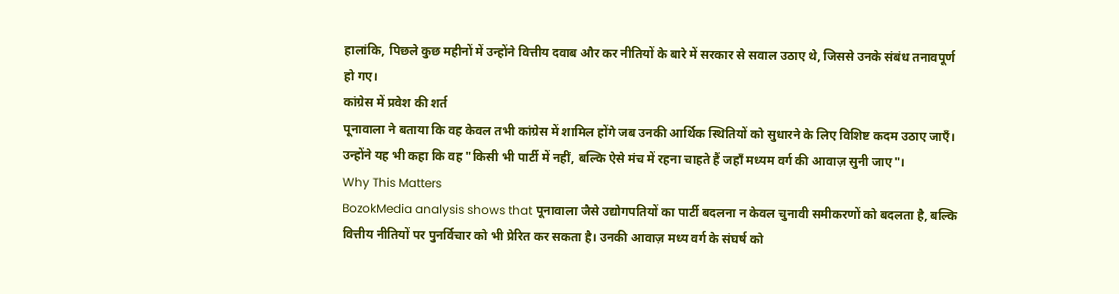हालांकि, पिछले कुछ महीनों में उन्होंने वित्तीय दवाब और कर नीतियों के बारे में सरकार से सवाल उठाए थे, जिससे उनके संबंध तनावपूर्ण हो गए।
कांग्रेस में प्रवेश की शर्त
पूनावाला ने बताया कि वह केवल तभी कांग्रेस में शामिल होंगे जब उनकी आर्थिक स्थितियों को सुधारने के लिए विशिष्ट कदम उठाए जाएँ। उन्होंने यह भी कहा कि वह "किसी भी पार्टी में नहीं, बल्कि ऐसे मंच में रहना चाहते हैं जहाँ मध्यम वर्ग की आवाज़ सुनी जाए"।
Why This Matters
BozokMedia analysis shows that पूनावाला जैसे उद्योगपतियों का पार्टी बदलना न केवल चुनावी समीकरणों को बदलता है, बल्कि वित्तीय नीतियों पर पुनर्विचार को भी प्रेरित कर सकता है। उनकी आवाज़ मध्य वर्ग के संघर्ष को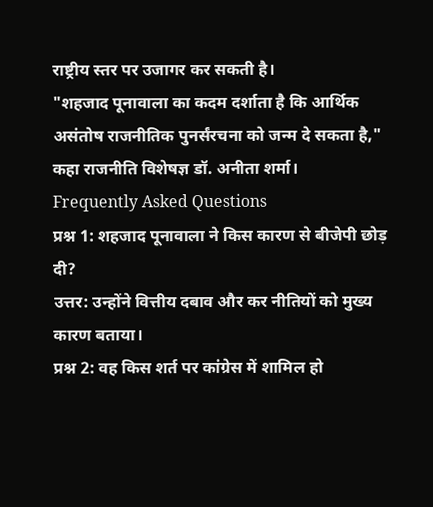राष्ट्रीय स्तर पर उजागर कर सकती है।
"शहजाद पूनावाला का कदम दर्शाता है कि आर्थिक असंतोष राजनीतिक पुनर्संरचना को जन्म दे सकता है," कहा राजनीति विशेषज्ञ डॉ. अनीता शर्मा।
Frequently Asked Questions
प्रश्न 1: शहजाद पूनावाला ने किस कारण से बीजेपी छोड़ दी?
उत्तर: उन्होंने वित्तीय दबाव और कर नीतियों को मुख्य कारण बताया।
प्रश्न 2: वह किस शर्त पर कांग्रेस में शामिल हो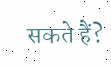सकते हैं?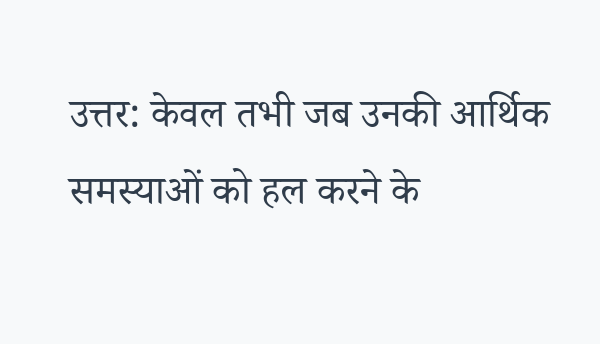उत्तर: केवल तभी जब उनकी आर्थिक समस्याओं को हल करने के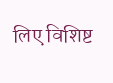लिए विशिष्ट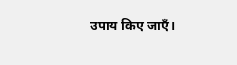उपाय किए जाएँ।